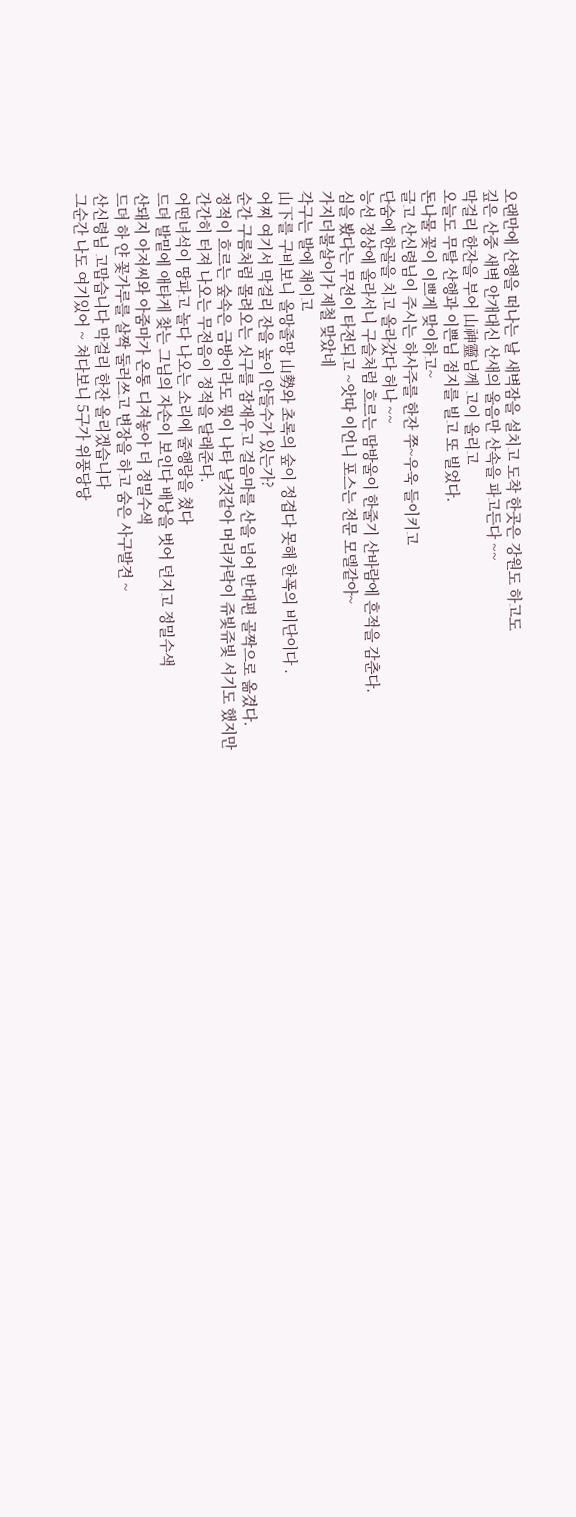오랜만에 산행을 떠나는 날 새벽잠을 설치고 도착 한곳은 강원도 하고도
깊은 산중 새벽 안개대신 산새의 울음만 산속을 파고든다 ~~
막걸리 한잔을 부어 山神靈님께 고이 올리고
오늘도 무탈 산행과 이쁜님 점지를 빌고 또 빌었다.
돈나물 꽃이 이쁘게 맞이하고~
글고 산신령님이 주시는 하사주를 한잔 쭈~우욱 들이키고
단숨에 한골을 치고 올라갔다 허나 ~~
능선 정상에 올라서니 구슬처럼 흐르는 땀방울이 한줄기 산바람에 흔적을 감춘다.
심을 봤다는 무전이 타전되고 ~앗따 이언니 포스는 전문 모델같아~
가지더불살이가 제철 맞았네
각구는 발에 채이고
山下를 구비보니 올망졸망 山勢와 초록의 숲이 정겹다 못해 한폭의 비단이다 .
어찌 여기서 막걸리 잔을 높이 안들수가 있는가?
순간 구름처럼 몰려오는 싯구를 잠재우고 걸음마를 산을 넘어 반대편 골짝으로 옮겼다.
정적이 흐르는 숲속은 금방이라도 뭣이 나타 날것같아 머리카락이 쥬빛쥬빛 서기도 했지만
간간히 터져 나오는 무전음이 정적을 달래준다.
어떤녀석이 땅파고 놀다 나오는 소리에 줄행랑을 쳤다
드뎌 발밑에 애타게 찾는 그님의 자손이 보인다 배낭을 벗어 던지고 정밀수색
산돼지 아저씨와 아줌마가 온통 디져놓아 더 정밀수색
드뎌 하 얀 꽃가루를 살짝 둘러쓰고 변장을 하고 숨은 사구발견 ~
산신령님 고맙습니다 막걸리 한잔 올리겠습니다
그순간 나도 여기있어 ~ 쳐다보니 5구가 위풍당당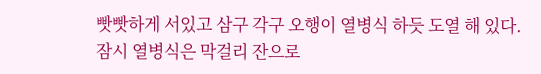빳빳하게 서있고 삼구 각구 오행이 열병식 하듯 도열 해 있다.
잠시 열병식은 막걸리 잔으로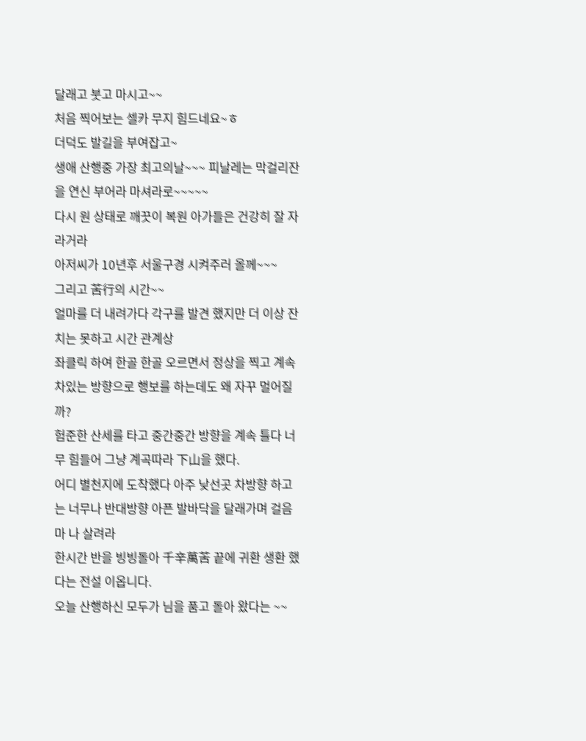달래고 붓고 마시고~~
처음 찍어보는 셀카 무지 힘드네요~ㅎ
더덕도 발길을 부여잡고~
생애 산행중 가장 최고의날~~~ 피날레는 막걸리잔을 연신 부어라 마셔라로~~~~~
다시 원 상태로 깨끗이 복원 아가들은 건강히 잘 자라거라
아저씨가 10년후 서울구경 시켜주러 올께~~~
그리고 苦行의 시간~~
얼마를 더 내려가다 각구를 발견 했지만 더 이상 잔치는 못하고 시간 관계상
좌클릭 하여 한골 한골 오르면서 정상을 찍고 계속 차있는 방향으로 행보를 하는데도 왜 자꾸 멀어질까?
험준한 산세를 타고 중간중간 방향을 계속 틀다 너무 힘들어 그냥 계곡따라 下山을 했다.
어디 별천지에 도착했다 아주 낮선곳 차방향 하고는 너무나 반대방향 아픈 발바닥을 달래가며 걸음마 나 살려라
한시간 반을 빙빙돌아 千辛萬苦 끝에 귀환 생환 했다는 전설 이옵니다.
오늘 산행하신 모두가 님을 품고 돌아 왔다는 ~~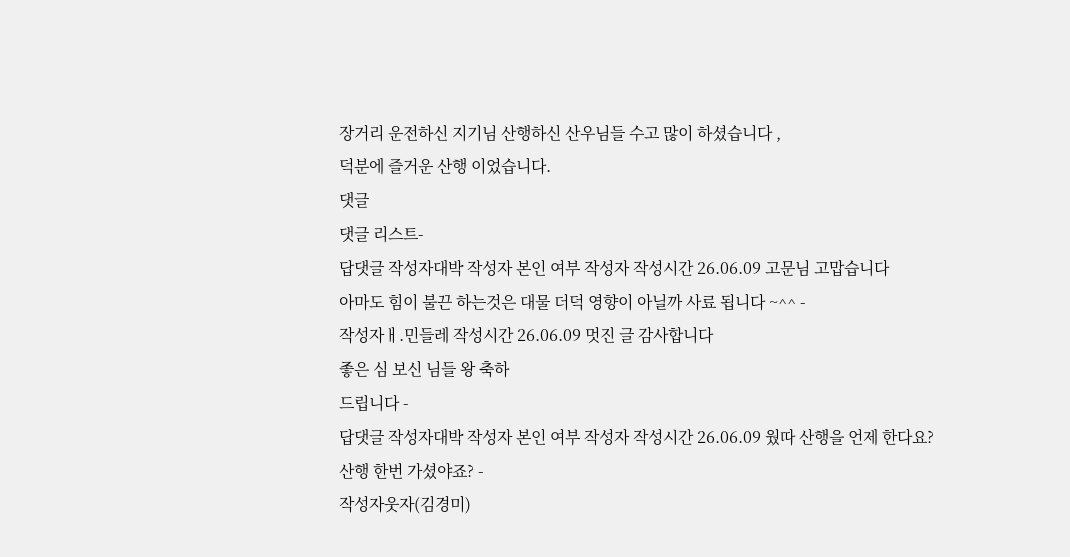장거리 운전하신 지기님 산행하신 산우님들 수고 많이 하셨습니다 ,
덕분에 즐거운 산행 이었습니다.
댓글
댓글 리스트-
답댓글 작성자대박 작성자 본인 여부 작성자 작성시간 26.06.09 고문님 고맙습니다
아마도 힘이 불끈 하는것은 대물 더덕 영향이 아닐까 사료 됩니다 ~^^ -
작성자ㅐ.민들레 작성시간 26.06.09 멋진 글 감사합니다
좋은 심 보신 님들 왕 축하
드립니다 -
답댓글 작성자대박 작성자 본인 여부 작성자 작성시간 26.06.09 웠따 산행을 언제 한다요?
산행 한번 가셨야죠? -
작성자웃자(김경미)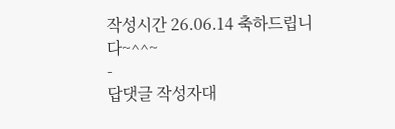작성시간 26.06.14 축하드립니다~^^~
-
답댓글 작성자대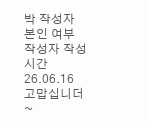박 작성자 본인 여부 작성자 작성시간 26.06.16 고맙십니더~